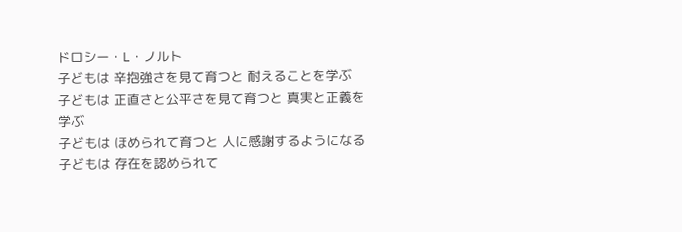ドロシー・L・ノルト
子どもは 辛抱強さを見て育つと 耐えることを学ぶ
子どもは 正直さと公平さを見て育つと 真実と正義を学ぶ
子どもは ほめられて育つと 人に感謝するようになる
子どもは 存在を認められて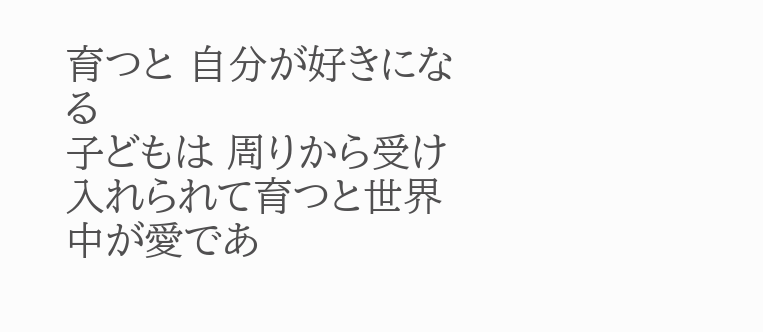育つと 自分が好きになる
子どもは 周りから受け入れられて育つと世界中が愛であ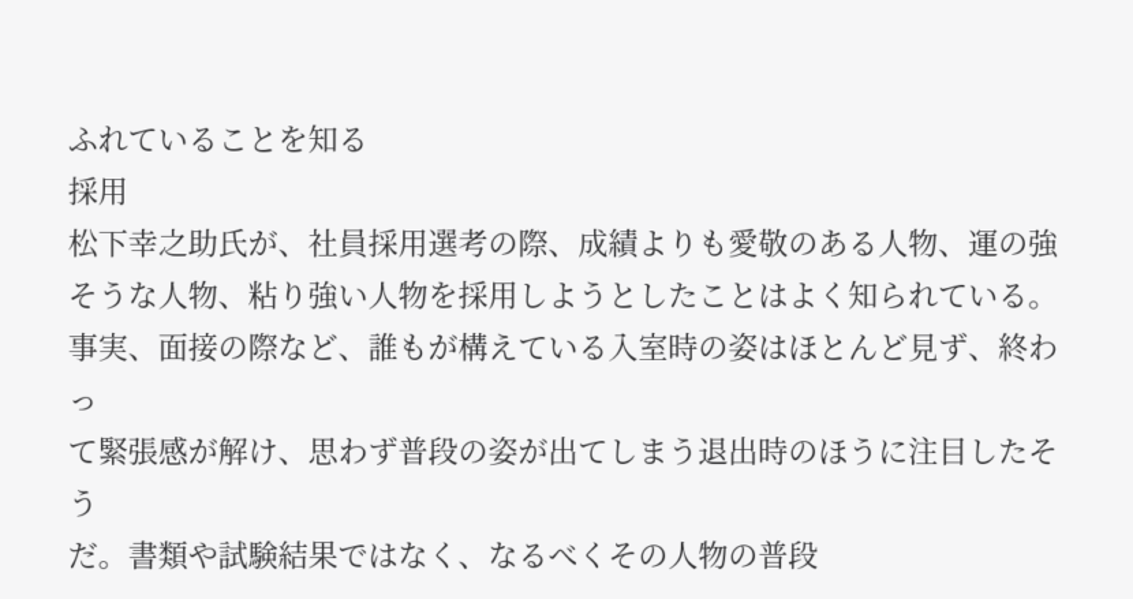ふれていることを知る
採用
松下幸之助氏が、社員採用選考の際、成績よりも愛敬のある人物、運の強
そうな人物、粘り強い人物を採用しようとしたことはよく知られている。
事実、面接の際など、誰もが構えている入室時の姿はほとんど見ず、終わっ
て緊張感が解け、思わず普段の姿が出てしまう退出時のほうに注目したそう
だ。書類や試験結果ではなく、なるべくその人物の普段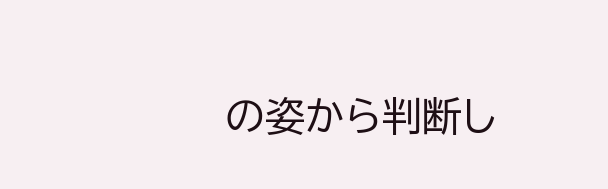の姿から判断し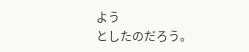よう
としたのだろう。